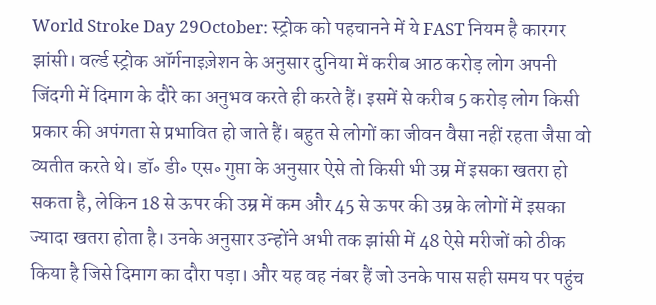World Stroke Day 29October: स्ट्रोक को पहचानने में ये FAST नियम है कारगर
झांसी। वर्ल्ड स्ट्रोक ऑर्गनाइज़ेशन के अनुसार दुनिया में करीब आठ करोड़ लोग अपनी जिंदगी में दिमाग के दौरे का अनुभव करते ही करते हैं। इसमें से करीब 5 करोड़ लोग किसी प्रकार की अपंगता से प्रभावित हो जाते हैं। बहुत से लोगों का जीवन वैसा नहीं रहता जैसा वो व्यतीत करते थे। डॉ॰ डी॰ एस॰ गुप्ता के अनुसार ऐसे तो किसी भी उम्र में इसका खतरा हो सकता है, लेकिन 18 से ऊपर की उम्र में कम और 45 से ऊपर की उम्र के लोगों में इसका ज्यादा खतरा होता है। उनके अनुसार उन्होंने अभी तक झांसी में 48 ऐसे मरीजों को ठीक किया है जिसे दिमाग का दौरा पड़ा। और यह वह नंबर हैं जो उनके पास सही समय पर पहुंच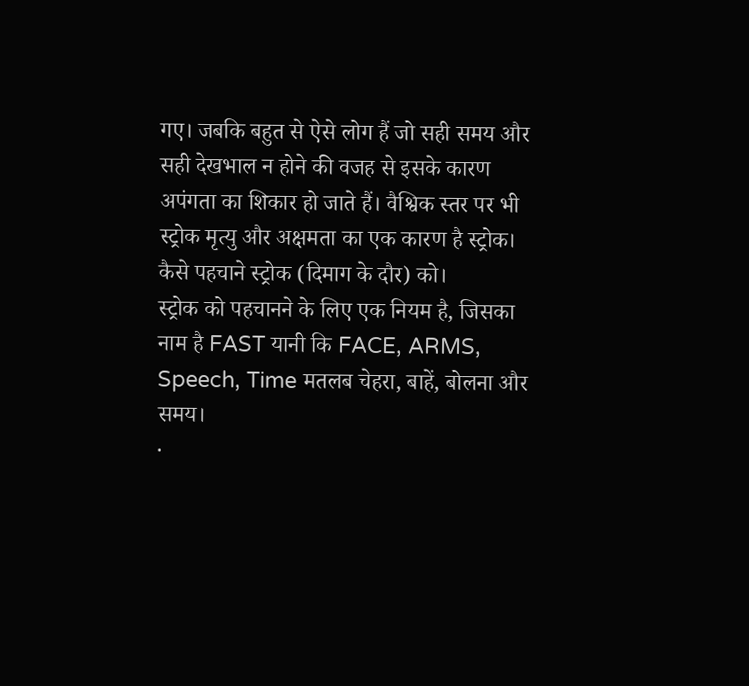गए। जबकि बहुत से ऐसे लोग हैं जो सही समय और सही देखभाल न होने की वजह से इसके कारण अपंगता का शिकार हो जाते हैं। वैश्विक स्तर पर भी स्ट्रोक मृत्यु और अक्षमता का एक कारण है स्ट्रोक।
कैसे पहचाने स्ट्रोक (दिमाग के दौर) को।
स्ट्रोक को पहचानने के लिए एक नियम है, जिसका नाम है FAST यानी कि FACE, ARMS, Speech, Time मतलब चेहरा, बाहें, बोलना और समय।
·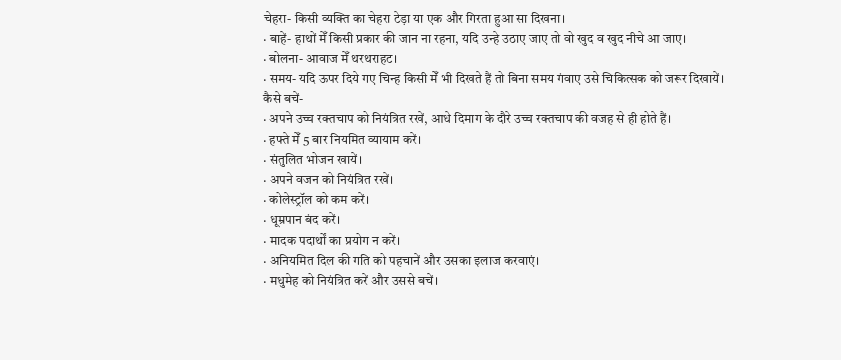चेहरा- किसी व्यक्ति का चेहरा टेड़ा या एक और गिरता हुआ सा दिखना।
· बाहें- हाथों मेँ किसी प्रकार की जान ना रहना, यदि उन्हे उठाए जाए तो वो खुद व खुद नीचे आ जाए।
· बोलना- आवाज मेँ थरथराहट।
· समय- यदि ऊपर दिये गए चिन्ह किसी मेँ भी दिखते हैं तो बिना समय गंवाए उसे चिकित्सक को जरूर दिखायें।
कैसे बचें-
· अपने उच्च रक्तचाप को नियंत्रित रखें, आधे दिमाग के दौरे उच्च रक्तचाप की वजह से ही होते हैं।
· हफ्ते मेँ 5 बार नियमित व्यायाम करें।
· संतुलित भोजन खायें।
· अपने वजन को नियंत्रित रखें।
· कोलेस्ट्रॉल को कम करें।
· धूम्रपान बंद करें।
· मादक पदार्थों का प्रयोग न करें।
· अनियमित दिल की गति को पहचानें और उसका इलाज करवाएं।
· मधुमेह को नियंत्रित करें और उससे बचें।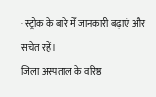· स्ट्रोक के बारे मेँ जानकारी बढ़ाएं और सचेत रहें।
जिला अस्पताल के वरिष्ठ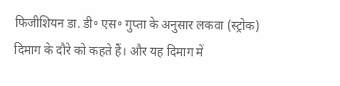फिजीशियन डा. डी॰ एस॰ गुप्ता के अनुसार लकवा (स्ट्रोक) दिमाग के दौरे को कहते हैं। और यह दिमाग में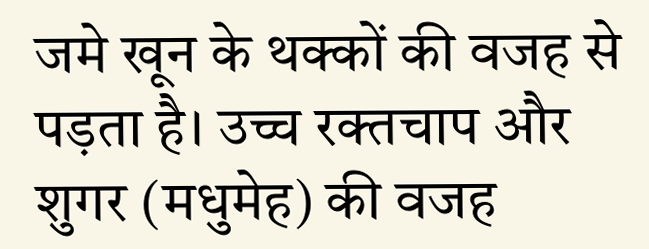जमे खून के थक्कों की वजह से पड़ता है। उच्च रक्तचाप और शुगर (मधुमेह) की वजह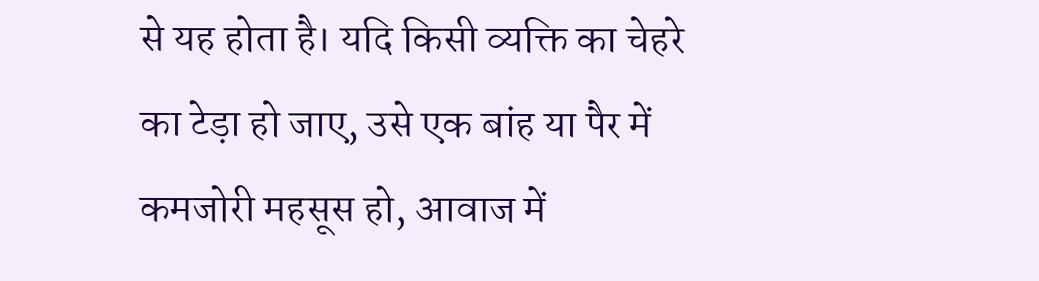से यह होता है। यदि किसी व्यक्ति का चेहरे का टेड़ा हो जाए, उसे एक बांह या पैर में कमजोरी महसूस हो, आवाज में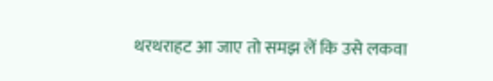थरथराहट आ जाए तो समझ लें कि उसे लकवा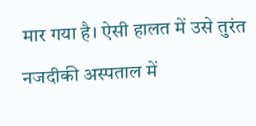मार गया है। ऐसी हालत में उसे तुरंत नजदीकी अस्पताल में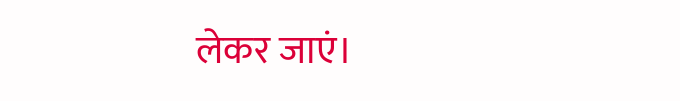लेकर जाएं।